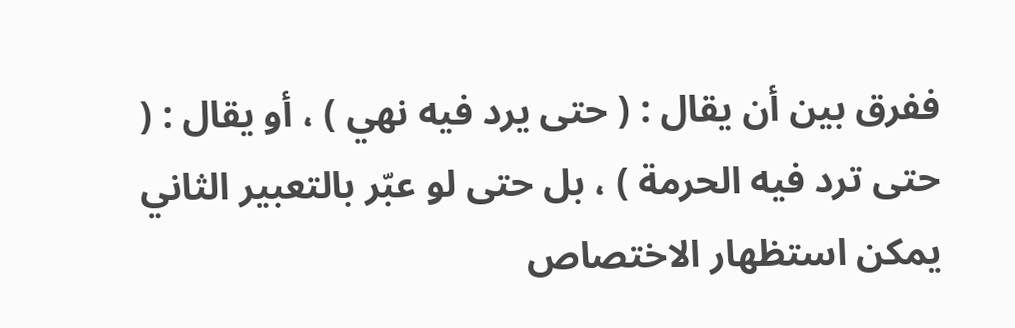ففرق بين أن يقال : ( حتى يرد فيه نهي ) ، أو يقال : ( حتى ترد فيه الحرمة ) ، بل حتى لو عبّر بالتعبير الثاني يمكن استظهار الاختصاص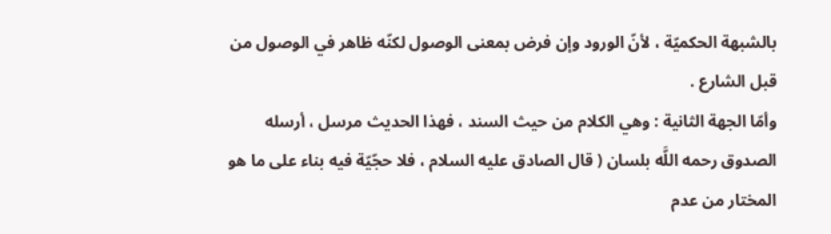بالشبهة الحكميّة ، لأنّ الورود وإن فرض بمعنى الوصول لكنّه ظاهر في الوصول من قبل الشارع .
وأمّا الجهة الثانية : وهي الكلام من حيث السند ، فهذا الحديث مرسل ، أرسله الصدوق رحمه اللَّه بلسان ( قال الصادق عليه السلام ، فلا حجّيّة فيه بناء على ما هو المختار من عدم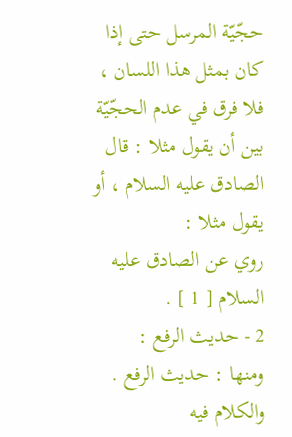حجّيّة المرسل حتى إذا كان بمثل هذا اللسان ، فلا فرق في عدم الحجّيّة بين أن يقول مثلا : قال الصادق عليه السلام ، أو يقول مثلا :
روي عن الصادق عليه السلام [ 1 ] .
2 - حديث الرفع :
ومنها : حديث الرفع . والكلام فيه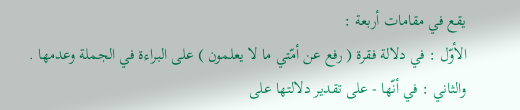يقع في مقامات أربعة :
الأوّل : في دلالة فقرة ( رفع عن أمّتي ما لا يعلمون ) على البراءة في الجملة وعدمها .
والثاني : في أنّها - على تقدير دلالتها على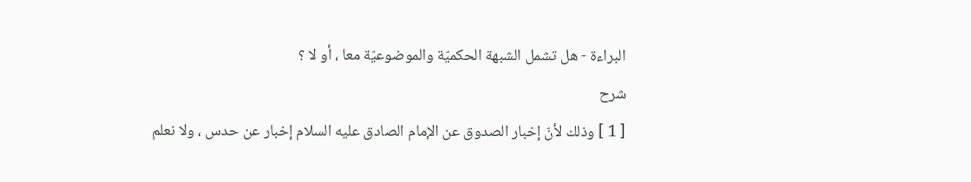البراءة - هل تشمل الشبهة الحكميّة والموضوعيّة معا ، أو لا ؟
شرح
[ 1 ] وذلك لأنّ إخبار الصدوق عن الإمام الصادق عليه السلام إخبار عن حدس ، ولا نعلم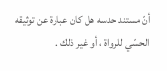أنّ مستند حدسه هل كان عبارة عن توثيقه الحسّي للرواة ، أو غير ذلك .